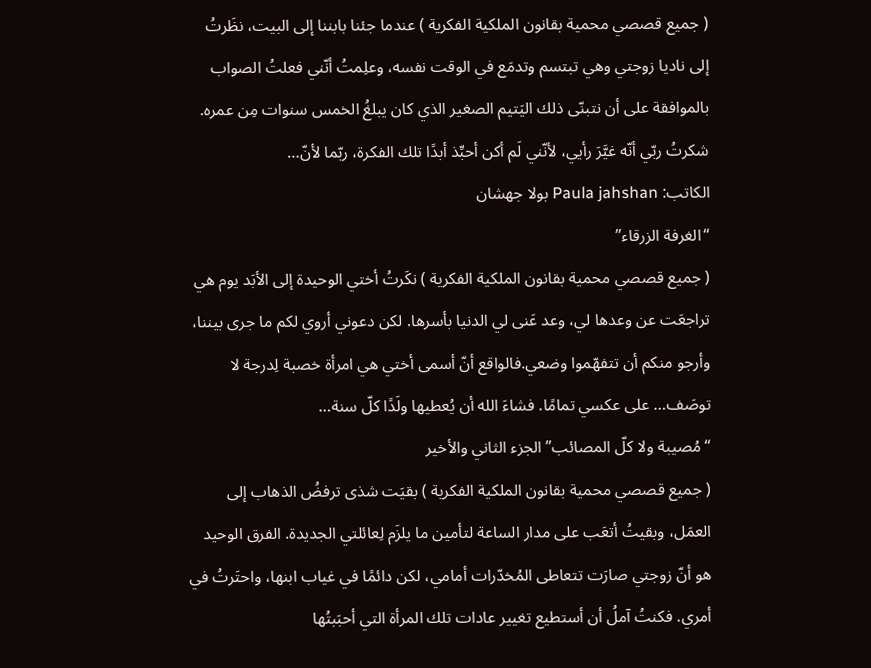( جميع قصصي محمية بقانون الملكية الفكرية ) عندما جئنا بابننا إلى البيت، نظَرتُ إلى ناديا زوجتي وهي تبتسم وتدمَع في الوقت نفسه، وعلِمتُ أنّني فعلتُ الصواب بالموافقة على أن نتبنّى ذلك اليَتيم الصغير الذي كان يبلغُ الخمس سنوات مِن عمره. شكرتُ ربّي أنّه غيَّرَ رأيي، لأنّني لَم أكن أحبِّذ أبدًا تلك الفكرة، ربّما لأنّ…
الكاتب: Paula jahshan بولا جهشان
“الغرفة الزرقاء”
( جميع قصصي محمية بقانون الملكية الفكرية ) نكَرتُ أختي الوحيدة إلى الأبَد يوم هي تراجعَت عن وعدها لي، وعد عَنى لي الدنيا بأسرها. لكن دعوني أروي لكم ما جرى بيننا، وأرجو منكم أن تتفهّموا وضعي.فالواقع أنّ أسمى أختي هي امرأة خصبة لِدرجة لا توصَف… على عكسي تمامًا. فشاءَ الله أن يُعطيها ولَدًا كلّ سنة…
“مُصيبة ولا كلّ المصائب” الجزء الثاني والأخير
( جميع قصصي محمية بقانون الملكية الفكرية ) بقيَت شذى ترفضُ الذهاب إلى العمَل، وبقيتُ أتعَب على مدار الساعة لتأمين ما يلزَم لِعائلتي الجديدة. الفرق الوحيد هو أنّ زوجتي صارَت تتعاطى المُخدّرات أمامي، لكن دائمًا في غياب ابنها، واحتَرتُ في أمري. فكنتُ آملُ أن أستطيع تغيير عادات تلك المرأة التي أحبَبتُها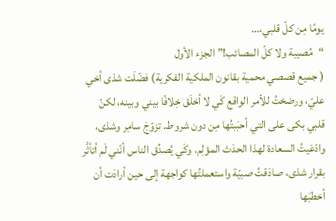يومًا مِن كلّ قلبي،…
“مُصيبة ولا كلّ المصائب!” الجزء الأول
( جميع قصصي محمية بقانون الملكية الفكرية) فضّلَت شذى أخي عليّ، ورضختُ للأمر الواقع كَي لا أخلَق خِلافًا بيني وبينه، لكنّ قلبي بكى على التي أحبَبتُها مِن دون شروط. تزوّجَ سامِر وشذى، وادّعَيتُ السعادة لهذا الحدَث المؤلِم. وكَي يُصدِّق الناس أنّني لَم أتأثَّر بقرار شذى، صادَقتُ صبيّة واستعملتُها كواجهة إلى حين أرادَت أن أخطبَها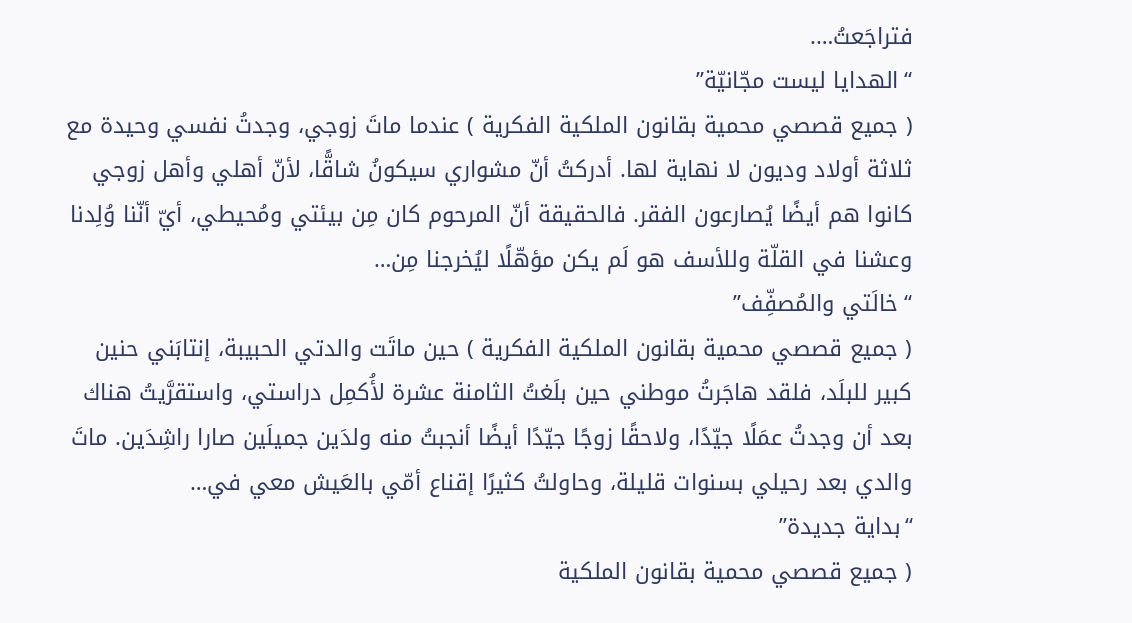فتراجَعتُ….
“الهدايا ليست مجّانيّة”
( جميع قصصي محمية بقانون الملكية الفكرية ) عندما ماتَ زوجي، وجدتُ نفسي وحيدة مع ثلاثة أولاد وديون لا نهاية لها. أدركتُ أنّ مشواري سيكونُ شاقًّا، لأنّ أهلي وأهل زوجي كانوا هم أيضًا يُصارعون الفقر. فالحقيقة أنّ المرحوم كان مِن بيئتي ومُحيطي، أيّ أنّنا وُلِدنا وعشنا في القلّة وللأسف هو لَم يكن مؤهّلًا ليُخرجنا مِن…
“خالَتي والمُصفِّف”
( جميع قصصي محمية بقانون الملكية الفكرية ) حين ماتَت والدتي الحبيبة، إنتابَني حنين كبير للبلَد، فلقد هاجَرتُ موطني حين بلَغتُ الثامنة عشرة لأُكمِل دراستي، واستقرَّيتُ هناك بعد أن وجدتُ عمَلًا جيّدًا، ولاحقًا زوجًا جيّدًا أيضًا أنجبتُ منه ولدَين جميلَين صارا راشِدَين. ماتَ والدي بعد رحيلي بسنوات قليلة، وحاولتُ كثيرًا إقناع أمّي بالعَيش معي في…
“بداية جديدة”
( جميع قصصي محمية بقانون الملكية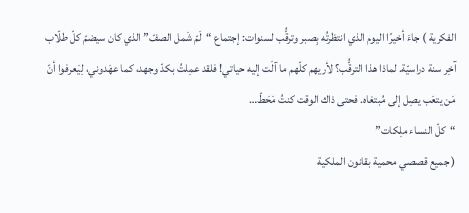الفكرية ) جاءَ أخيرًا اليوم الذي انتظرتُه بِصبر وترقُّب لسنوات: إجتماع “لَمّ شَمل الصفّ” الذي كان سيضمّ كلّ طلّاب آخِر سنة دراسيّة. لماذا هذا الترقُّب؟ لأريهم كلّهم ما آلَت إليه حياتي! فلقد عمِلتُ بكدّ وجهد، كما عهَدوني، لِيَعرفوا أنّ مَن يتعَب يصِل إلى مُبتغاه. فحتى ذاك الوقت كنتُ مَحَطّ…
“كلّ النساء ملِكات”
( جميع قصصي محمية بقانون الملكية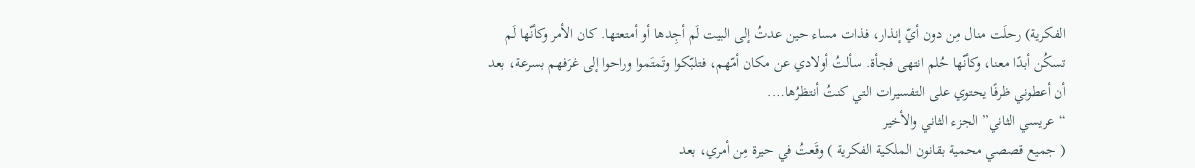الفكرية) رحلَت منال مِن دون أيّ إنذار، فذات مساء حين عدتُ إلى البيت لَم أجِدها أو أمتعتها. كان الأمر وكأنّها لَم تسكُن أبدًا معنا، وكأنّها حُلم انتهى فجأة. سألتُ أولادي عن مكان أمّهم، فتلبّكوا وتَمتَموا وراحوا إلى غرَفهم بسرعة، بعد أن أعطوني ظرفًا يحتوي على التفسيرات التي كنتُ أنتظرُها….
“عريسي الثاني” الجزء الثاني والأخير
( جميع قصصي محمية بقانون الملكية الفكرية ) وقَعتُ في حيرة مِن أمري، بعد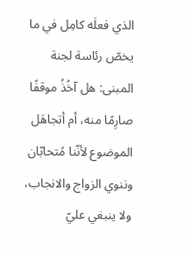الذي فعلَه كامِل في ما يخصّ رئاسة لجنة المبنى: هل آخُذُ موقفًا صارِمًا منه، أم أتجاهَل الموضوع لأنّنا مُتحابّان وننوي الزواج والانجاب، ولا ينبغي عليّ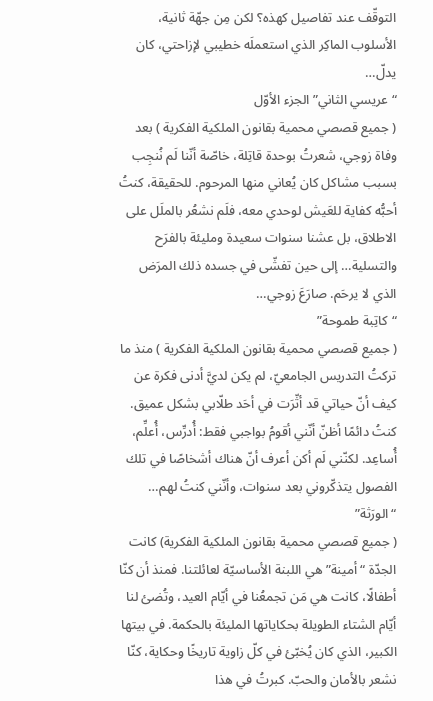التوقّف عند تفاصيل كهذه؟ لكن مِن جهّة ثانية، الأسلوب الماكِر الذي استعملَه خطيبي لإزاحتي، كان يدلّ…
“عريسي الثاني” الجزء الأوّل
( جميع قصصي محمية بقانون الملكية الفكرية ) بعد وفاة زوجي، شعرتُ بوحدة قاتِلة، خاصّة أنّنا لَم نُنجِب بسبب مشاكل كان يُعاني منها المرحوم. للحقيقة، كنتُ أحبُّه كفاية للعَيش لوحدي معه، فلَم نشعُر بالملَل على الاطلاق، بل عشنا سنوات سعيدة ومليئة بالفرَح والتسلية… إلى حين تفشّى في جسده ذلك المرَض الذي لا يرحَم. صارَعَ زوجي…
“كاتِبة طموحة”
( جميع قصصي محمية بقانون الملكية الفكرية ) منذ ما تركتُ التدريس الجامعيّ، لم يكن لديَّ أدنى فكرة عن كيف أنّ حياتي قد أثّرَت في أحَد طلّابي بشكل عميق. كنتُ دائمًا أظنّ أنّني أقومُ بواجبي فقط: أُدرِّس، أُعلِّم، أُساعِد. لكنّني لَم أكن أعرف أنّ هناك أشخاصًا في تلك الفصول يتذكّروني بعد سنوات، وأنّني كنتُ لهم…
“الورَثة”
( جميع قصصي محمية بقانون الملكية الفكرية) كانت الجدّة “أمينة” هي اللبنة الأساسيّة لعائلتنا. فمنذ أن كنّا أطفالًا، كانت هي مَن تجمعُنا في أيّام العيد، وتُضئ لنا أيّام الشتاء الطويلة بحكاياتها المليئة بالحكمة. في بيتها الكبير، الذي كان يُخبّئ في كلّ زاوية تاريخًا وحكاية، كنّا نشعر بالأمان والحبّ. كبرتُ في هذا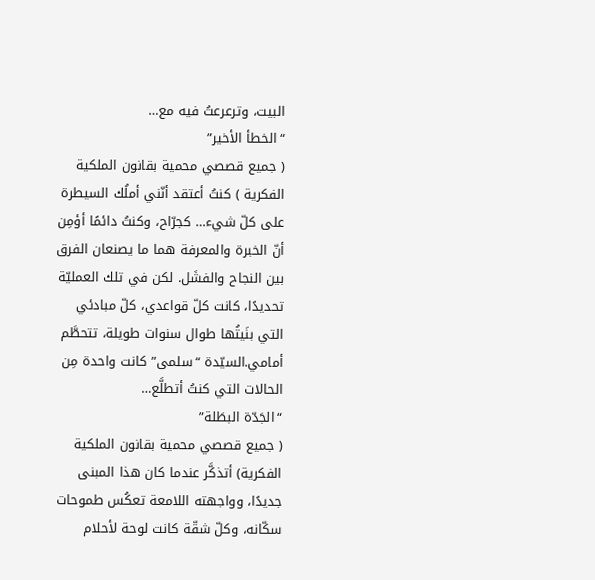البيت، وترعرعتُ فيه مع…
“الخطأ الأخير”
( جميع قصصي محمية بقانون الملكية الفكرية ) كنتُ أعتقد أنّني أملُك السيطرة على كلّ شيء… كجرّاح، وكنتُ دائمًا أؤمِن أنّ الخبرة والمعرفة هما ما يصنعان الفرق بين النجاح والفشَل. لكن في تلك العمليّة تحديدًا، كانت كلّ قواعدي، كلّ مبادئي التي بنَيتُها طوال سنوات طويلة، تتحطَّم أمامي.السيّدة “سلمى” كانت واحدة مِن الحالات التي كنتُ أتطلَّع…
“الجَدّة البطَلة”
( جميع قصصي محمية بقانون الملكية الفكرية) أتذكَّر عندما كان هذا المبنى جديدًا، وواجهته اللامعة تعكُس طموحات سكّانه، وكلّ شقّة كانت لوحة لأحلام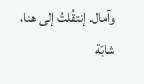وآمال. إنتقُلتُ إلى هنا، شابّة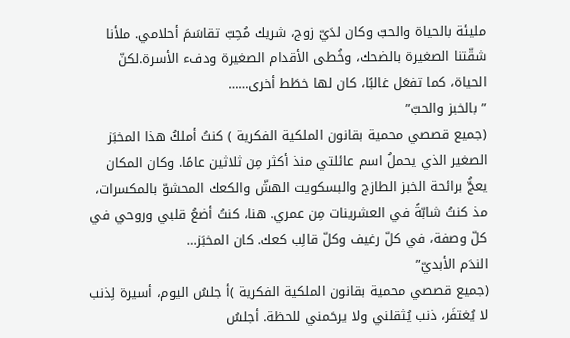مليئة بالحياة والحبّ وكان لدَيّ زوج، شريك مُحِبّ تقاسَمَ أحلامي. ملأنا شقّتنا الصغيرة بالضحك، وخُطى الأقدام الصغيرة ودفء الأسرة.لكنّ الحياة، كما تفعَل غالبًا، كان لها خطَط أخرى……
” بالخبز والحبّ”
(جميع قصصي محمية بقانون الملكية الفكرية ) كنتُ أملكُ هذا المخبَز الصغير الذي يحملُ اسم عائلتي منذ أكثر مِن ثلاثين عامًا. وكان المكان يعجُّ برائحة الخبز الطازج والبسكويت الهشّ والكعك المحشوّ بالمكسرات، مذ كنتُ شابّةً في العشرينات مِن عمري. هنا، كنتُ أضعُ قلبي وروحي في كلّ وصفة، في كلّ رغيف وكلّ قالِب كعك. كان المخبَز…
الندَم الأبديّ”
(جميع قصصي محمية بقانون الملكية الفكرية )أ جلسُ اليوم، أسيرة لِذنب لا يُغتفَر، ذنب يُثقلني ولا يرحَمني للحظة. أجلسُ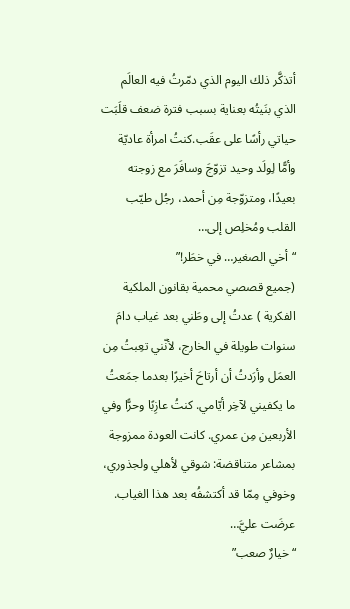أتذكَّر ذلك اليوم الذي دمّرتُ فيه العالَم الذي بنَيتُه بعناية بسبب فترة ضعف قلَبَت حياتي رأسًا على عقَب.كنتُ امرأة عاديّة وأمًّا لِولَد وحيد تزوّجَ وسافَرَ مع زوجته بعيدًا، ومتزوّجة مِن أحمد، رجُل طيّب القلب ومُخلِص إلى…
“أخي الصغير… في خطَر!”
(جميع قصصي محمية بقانون الملكية الفكرية ) عدتُ إلى وطَني بعد غياب دامَ سنوات طويلة في الخارج، لأنّني تعِبتُ مِن العمَل وأرَدتُ أن أرتاحَ أخيرًا بعدما جمَعتُ ما يكفيني لآخِر أيّامي. كنتُ عازِبًا وحرًّا وفي الأربعين مِن عمري. كانت العودة ممزوجة بمشاعر متناقضة: شوقي لأهلي ولجذوري، وخوفي مِمّا قد أكتشفُه بعد هذا الغياب. عرضَت عليَّ…
“خيارٌ صعب”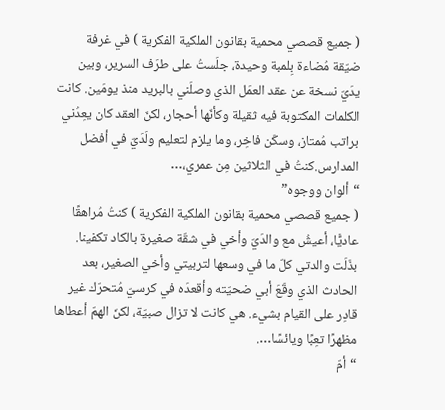( جميع قصصي محمية بقانون الملكية الفكرية ) في غرفة ضيّقة مُضاءة بِلمبة وحيدة، جلَستُ على طرَف السرير، وبين يدَيّ نسخة عن عقد العمَل الذي وصلَني بالبريد منذ يومَين. كانت الكلمات المكتوبة فيه ثقيلة وكأنّها أحجار، لكنّ العقد كان يعِدُني براتب مُمتاز، وسكَن فاخِر، وما يلزم لتعليم ولَدَيّ في أفضل المدارس.كنتُ في الثلاثين مِن عمري،…
“ألوان ووجوه”
( جميع قصصي محمية بقانون الملكية الفكرية ) كنتُ مُراهقًا عاديًّا، أعيشُ مع والدَيّ وأخي في شقّة صغيرة بالكاد تكفينا. بذَلَت والدتي كلّ ما في وسعها لتربيتي وأخي الصغير، بعد الحادث الذي وقَعَ أبي ضحيّته وأقعدَه في كرسيّ مُتحرّك غير قادِر على القيام بشيء. هي كانت لا تزال صبيّة، لكنّ الهمّ أعطاها مظهرًا تعِبًا ويائسًا….
“أمّ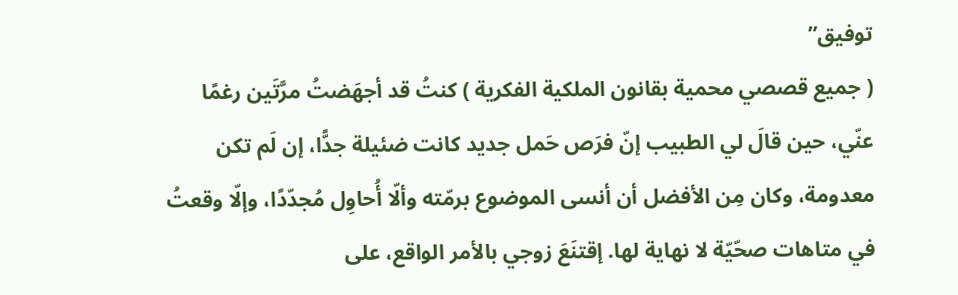توفيق”
( جميع قصصي محمية بقانون الملكية الفكرية ) كنتُ قد أجهَضتُ مرَّتَين رغمًا عنّي، حين قالَ لي الطبيب إنّ فرَص حَمل جديد كانت ضئيلة جدًّا، إن لَم تكن معدومة، وكان مِن الأفضل أن أنسى الموضوع برمّته وألّا أُحاوِل مُجدّدًا، وإلّا وقعتُ في متاهات صحّيّة لا نهاية لها. إقتنَعَ زوجي بالأمر الواقع، على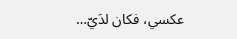عكسي، فكان لدَيّ…